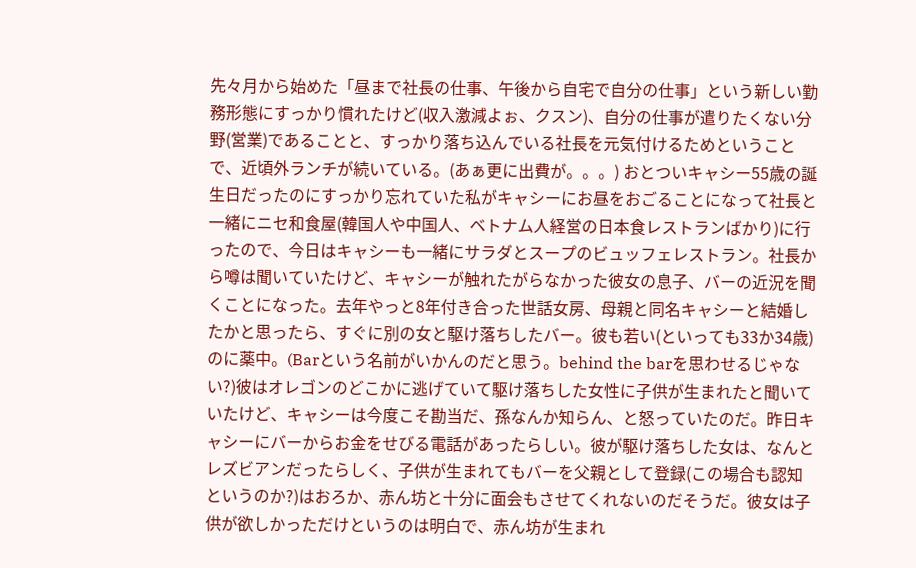先々月から始めた「昼まで社長の仕事、午後から自宅で自分の仕事」という新しい勤務形態にすっかり慣れたけど(収入激減よぉ、クスン)、自分の仕事が遣りたくない分野(営業)であることと、すっかり落ち込んでいる社長を元気付けるためということで、近頃外ランチが続いている。(あぁ更に出費が。。。) おとついキャシー55歳の誕生日だったのにすっかり忘れていた私がキャシーにお昼をおごることになって社長と一緒にニセ和食屋(韓国人や中国人、ベトナム人経営の日本食レストランばかり)に行ったので、今日はキャシーも一緒にサラダとスープのビュッフェレストラン。社長から噂は聞いていたけど、キャシーが触れたがらなかった彼女の息子、バーの近況を聞くことになった。去年やっと8年付き合った世話女房、母親と同名キャシーと結婚したかと思ったら、すぐに別の女と駆け落ちしたバー。彼も若い(といっても33か34歳)のに薬中。(Barという名前がいかんのだと思う。behind the barを思わせるじゃない?)彼はオレゴンのどこかに逃げていて駆け落ちした女性に子供が生まれたと聞いていたけど、キャシーは今度こそ勘当だ、孫なんか知らん、と怒っていたのだ。昨日キャシーにバーからお金をせびる電話があったらしい。彼が駆け落ちした女は、なんとレズビアンだったらしく、子供が生まれてもバーを父親として登録(この場合も認知というのか?)はおろか、赤ん坊と十分に面会もさせてくれないのだそうだ。彼女は子供が欲しかっただけというのは明白で、赤ん坊が生まれ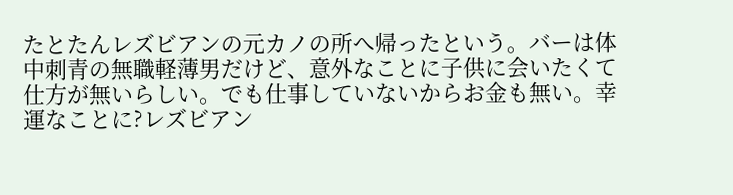たとたんレズビアンの元カノの所へ帰ったという。バーは体中刺青の無職軽薄男だけど、意外なことに子供に会いたくて仕方が無いらしい。でも仕事していないからお金も無い。幸運なことに?レズビアン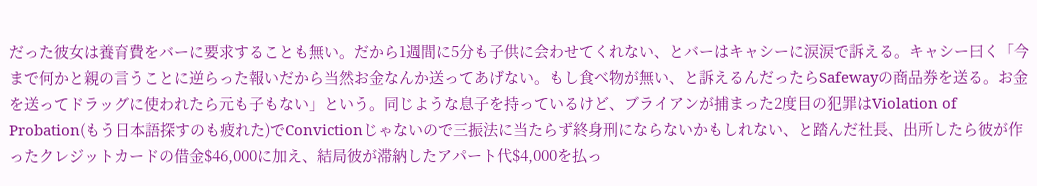だった彼女は養育費をバーに要求することも無い。だから1週間に5分も子供に会わせてくれない、とバーはキャシーに涙涙で訴える。キャシー曰く「今まで何かと親の言うことに逆らった報いだから当然お金なんか送ってあげない。もし食べ物が無い、と訴えるんだったらSafewayの商品券を送る。お金を送ってドラッグに使われたら元も子もない」という。同じような息子を持っているけど、ブライアンが捕まった2度目の犯罪はViolation of Probation(もう日本語探すのも疲れた)でConvictionじゃないので三振法に当たらず終身刑にならないかもしれない、と踏んだ社長、出所したら彼が作ったクレジットカードの借金$46,000に加え、結局彼が滞納したアパート代$4,000を払っ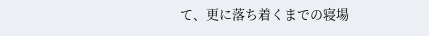て、更に落ち着くまでの寝場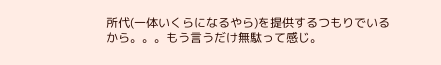所代(一体いくらになるやら)を提供するつもりでいるから。。。もう言うだけ無駄って感じ。